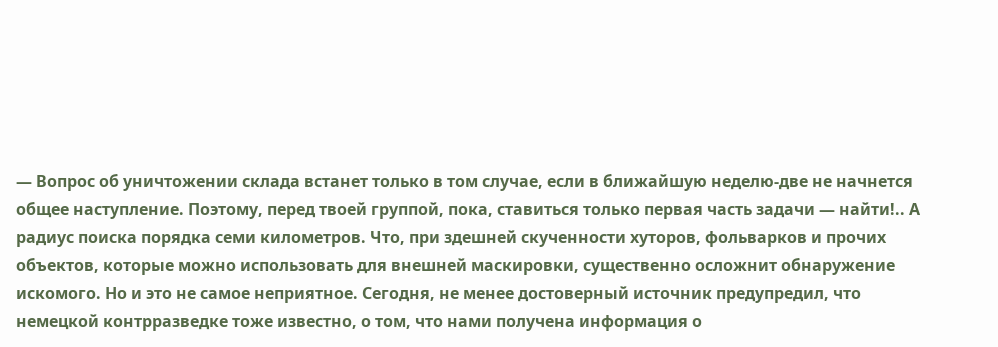— Вопрос об уничтожении склада встанет только в том случае, если в ближайшую неделю-две не начнется общее наступление. Поэтому, перед твоей группой, пока, ставиться только первая часть задачи — найти!.. А радиус поиска порядка семи километров. Что, при здешней скученности хуторов, фольварков и прочих объектов, которые можно использовать для внешней маскировки, существенно осложнит обнаружение искомого. Но и это не самое неприятное. Сегодня, не менее достоверный источник предупредил, что немецкой контрразведке тоже известно, о том, что нами получена информация о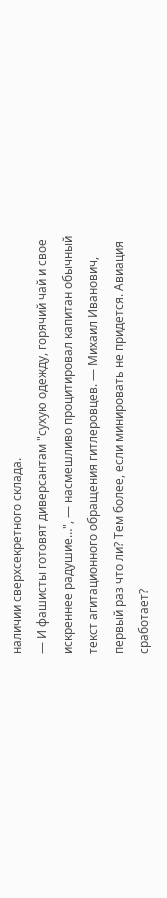наличии сверхсекретного склада.
— И фашисты готовят диверсантам "сухую одежду, горячий чай и свое искреннее радушие…", — насмешливо процитировал капитан обычный текст агитационного обращения гитлеровцев. — Михаил Иванович, первый раз что ли? Тем более, если минировать не придется. Авиация сработает?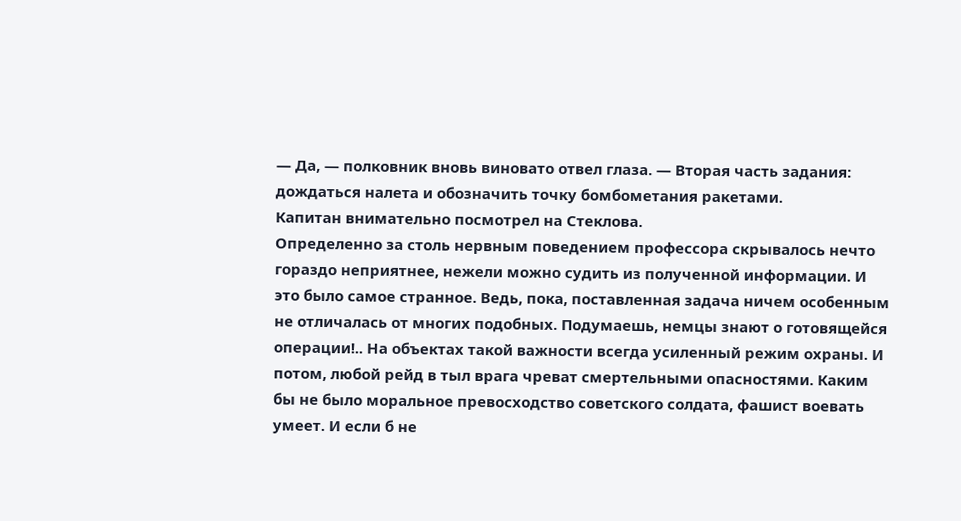— Да, — полковник вновь виновато отвел глаза. — Вторая часть задания: дождаться налета и обозначить точку бомбометания ракетами.
Капитан внимательно посмотрел на Стеклова.
Определенно за столь нервным поведением профессора скрывалось нечто гораздо неприятнее, нежели можно судить из полученной информации. И это было самое странное. Ведь, пока, поставленная задача ничем особенным не отличалась от многих подобных. Подумаешь, немцы знают о готовящейся операции!.. На объектах такой важности всегда усиленный режим охраны. И потом, любой рейд в тыл врага чреват смертельными опасностями. Каким бы не было моральное превосходство советского солдата, фашист воевать умеет. И если б не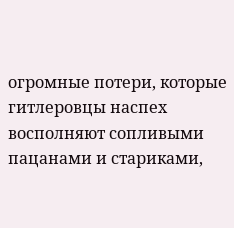огромные потери, которые гитлеровцы наспех восполняют сопливыми пацанами и стариками,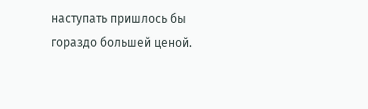наступать пришлось бы гораздо большей ценой.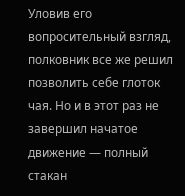Уловив его вопросительный взгляд, полковник все же решил позволить себе глоток чая. Но и в этот раз не завершил начатое движение — полный стакан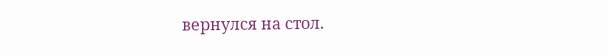вернулся на стол.